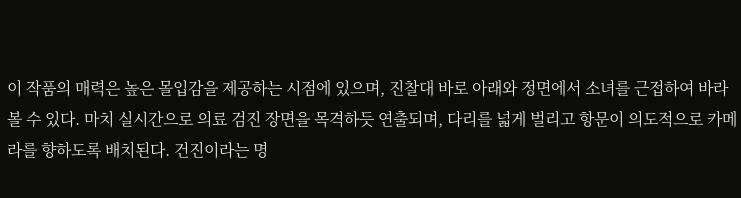이 작품의 매력은 높은 몰입감을 제공하는 시점에 있으며, 진찰대 바로 아래와 정면에서 소녀를 근접하여 바라볼 수 있다. 마치 실시간으로 의료 검진 장면을 목격하듯 연출되며, 다리를 넓게 벌리고 항문이 의도적으로 카메라를 향하도록 배치된다. 건진이라는 명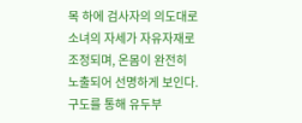목 하에 검사자의 의도대로 소녀의 자세가 자유자재로 조정되며, 온몸이 완전히 노출되어 선명하게 보인다. 구도를 통해 유두부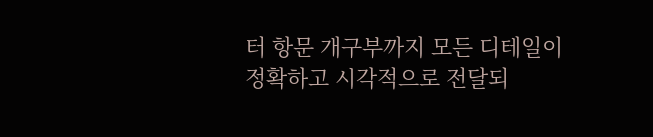터 항문 개구부까지 모든 디테일이 정확하고 시각적으로 전달되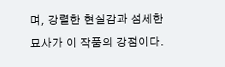며, 강렬한 현실감과 섬세한 묘사가 이 작품의 강점이다.